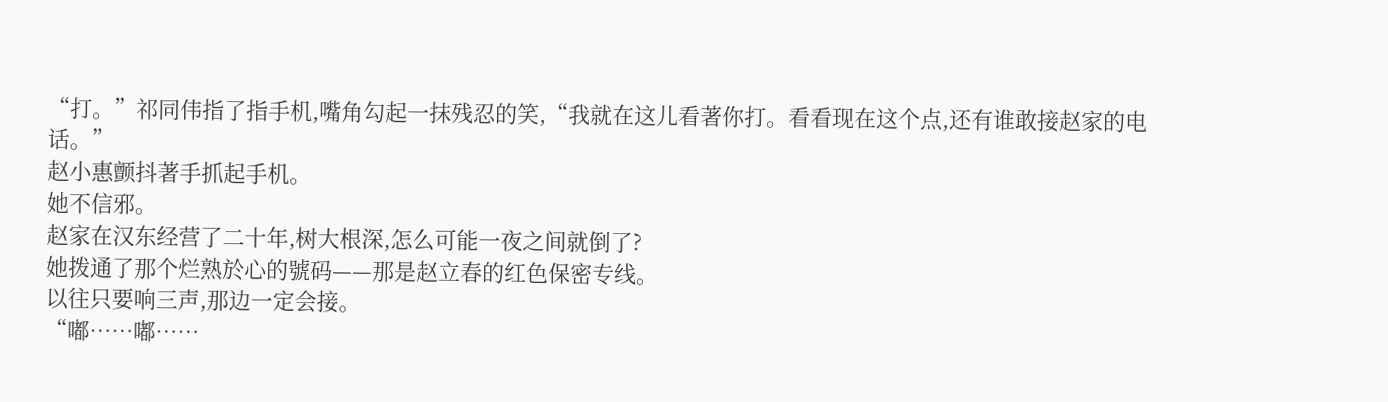“打。”祁同伟指了指手机,嘴角勾起一抹残忍的笑,“我就在这儿看著你打。看看现在这个点,还有谁敢接赵家的电话。”
赵小惠颤抖著手抓起手机。
她不信邪。
赵家在汉东经营了二十年,树大根深,怎么可能一夜之间就倒了?
她拨通了那个烂熟於心的號码——那是赵立春的红色保密专线。
以往只要响三声,那边一定会接。
“嘟……嘟……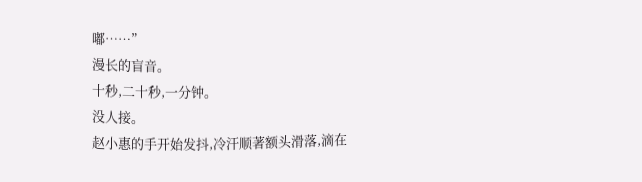嘟……”
漫长的盲音。
十秒,二十秒,一分钟。
没人接。
赵小惠的手开始发抖,冷汗顺著额头滑落,滴在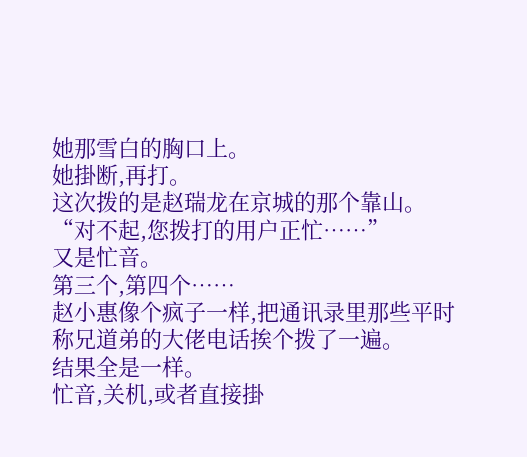她那雪白的胸口上。
她掛断,再打。
这次拨的是赵瑞龙在京城的那个靠山。
“对不起,您拨打的用户正忙……”
又是忙音。
第三个,第四个……
赵小惠像个疯子一样,把通讯录里那些平时称兄道弟的大佬电话挨个拨了一遍。
结果全是一样。
忙音,关机,或者直接掛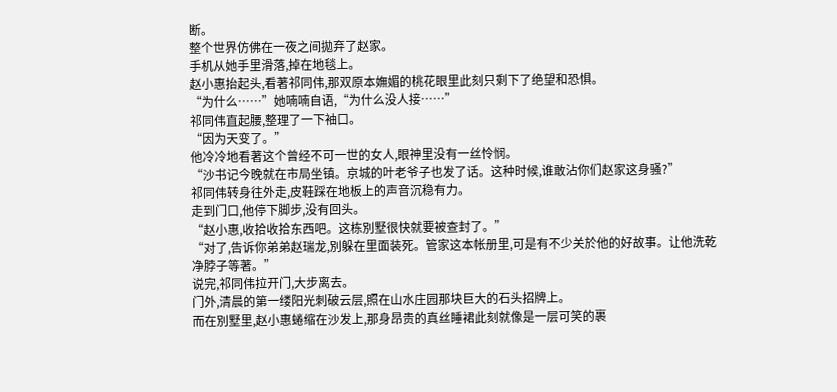断。
整个世界仿佛在一夜之间拋弃了赵家。
手机从她手里滑落,掉在地毯上。
赵小惠抬起头,看著祁同伟,那双原本嫵媚的桃花眼里此刻只剩下了绝望和恐惧。
“为什么……”她喃喃自语,“为什么没人接……”
祁同伟直起腰,整理了一下袖口。
“因为天变了。”
他冷冷地看著这个曾经不可一世的女人,眼神里没有一丝怜悯。
“沙书记今晚就在市局坐镇。京城的叶老爷子也发了话。这种时候,谁敢沾你们赵家这身骚?”
祁同伟转身往外走,皮鞋踩在地板上的声音沉稳有力。
走到门口,他停下脚步,没有回头。
“赵小惠,收拾收拾东西吧。这栋別墅很快就要被查封了。”
“对了,告诉你弟弟赵瑞龙,別躲在里面装死。管家这本帐册里,可是有不少关於他的好故事。让他洗乾净脖子等著。”
说完,祁同伟拉开门,大步离去。
门外,清晨的第一缕阳光刺破云层,照在山水庄园那块巨大的石头招牌上。
而在別墅里,赵小惠蜷缩在沙发上,那身昂贵的真丝睡裙此刻就像是一层可笑的裹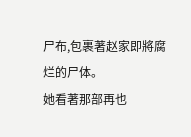尸布,包裹著赵家即將腐烂的尸体。
她看著那部再也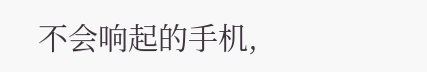不会响起的手机,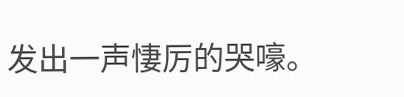发出一声悽厉的哭嚎。